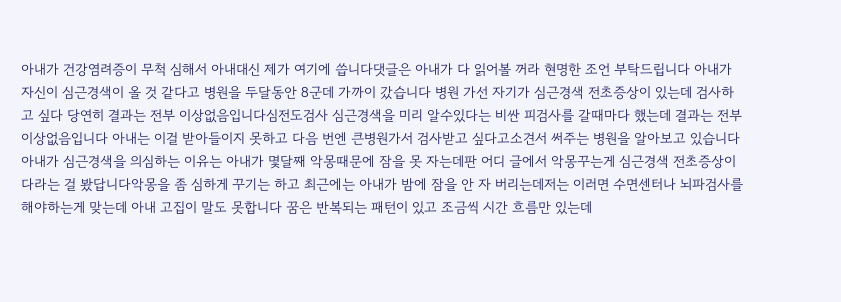아내가 건강염려증이 무척 심해서 아내대신 제가 여기에 씁니다댓글은 아내가 다 읽어볼 꺼라 현명한 조언 부탁드립니다 아내가 자신이 심근경색이 올 것 같다고 병원을 두달동안 8군데 가까이 갔습니다 병원 가선 자기가 심근경색 전초증상이 있는데 검사하고 싶다 당연히 결과는 전부 이상없음입니다심전도검사 심근경색을 미리 알수있다는 비싼 피검사를 갈때마다 했는데 결과는 전부 이상없음입니다 아내는 이걸 받아들이지 못하고 다음 번엔 큰병원가서 검사받고 싶다고소견서 써주는 병원을 알아보고 있습니다 아내가 심근경색을 의심하는 이유는 아내가 몇달째 악몽때문에 잠을 못 자는데판 어디 글에서 악몽꾸는게 심근경색 전초증상이다라는 걸 봤답니다악몽을 좀 심하게 꾸기는 하고 최근에는 아내가 밤에 잠을 안 자 버리는데저는 이러면 수면센터나 뇌파검사를 해야하는게 맞는데 아내 고집이 말도 못합니다 꿈은 반복되는 패턴이 있고 조금씩 시간 흐름만 있는데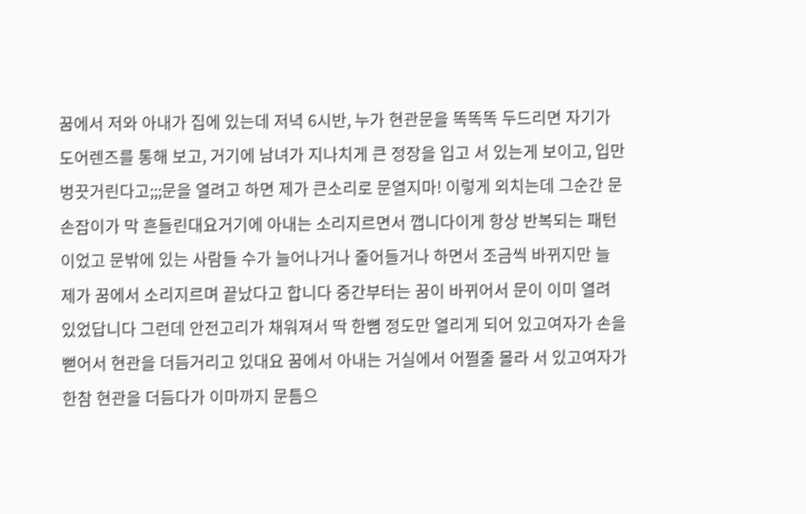꿈에서 저와 아내가 집에 있는데 저녁 6시반, 누가 현관문을 똑똑똑 두드리면 자기가 도어렌즈를 통해 보고, 거기에 남녀가 지나치게 큰 정장을 입고 서 있는게 보이고, 입만 벙끗거린다고;;;문을 열려고 하면 제가 큰소리로 문열지마! 이렇게 외치는데 그순간 문손잡이가 막 흔들린대요거기에 아내는 소리지르면서 깹니다이게 항상 반복되는 패턴이었고 문밖에 있는 사람들 수가 늘어나거나 줄어들거나 하면서 조금씩 바뀌지만 늘 제가 꿈에서 소리지르며 끝났다고 합니다 중간부터는 꿈이 바뀌어서 문이 이미 열려 있었답니다 그런데 안전고리가 채워져서 딱 한뼘 정도만 열리게 되어 있고여자가 손을 뻗어서 현관을 더듬거리고 있대요 꿈에서 아내는 거실에서 어쩔줄 몰라 서 있고여자가 한참 현관을 더듬다가 이마까지 문틈으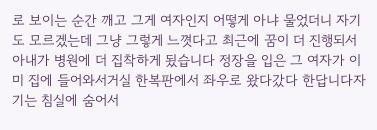로 보이는 순간 깨고 그게 여자인지 어떻게 아냐 물었더니 자기도 모르겠는데 그냥 그렇게 느꼇다고 최근에 꿈이 더 진행되서 아내가 병원에 더 집착하게 됬습니다 정장을 입은 그 여자가 이미 집에 들어와서거실 한복판에서 좌우로 왔다갔다 한답니다자기는 침실에 숨어서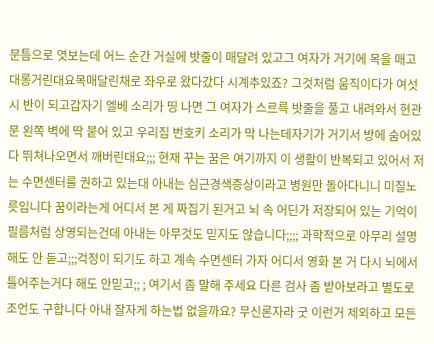문틈으로 엿보는데 어느 순간 거실에 밧줄이 매달려 있고그 여자가 거기에 목을 매고 대롱거린대요목매달린채로 좌우로 왔다갔다 시계추있죠? 그것처럼 움직이다가 여섯시 반이 되고갑자기 엘베 소리가 띵 나면 그 여자가 스르륵 밧줄을 풀고 내려와서 현관 문 왼쪽 벽에 딱 붙어 있고 우리집 번호키 소리가 막 나는데자기가 거기서 방에 숨어있다 뛰쳐나오면서 깨버린대요;;; 현재 꾸는 꿈은 여기까지 이 생활이 반복되고 있어서 저는 수면센터를 권하고 있는대 아내는 심근경색증상이라고 병원만 돌아다니니 미칠노릇입니다 꿈이라는게 어디서 본 게 짜집기 된거고 뇌 속 어딘가 저장되어 있는 기억이 필름처럼 상영되는건데 아내는 아무것도 믿지도 않습니다;;;; 과학적으로 아무리 설명해도 안 듣고;;;걱정이 되기도 하고 계속 수면센터 가자 어디서 영화 본 거 다시 뇌에서 틀어주는거다 해도 안믿고;; ; 여기서 좀 말해 주세요 다른 검사 좀 받아보라고 별도로 조언도 구합니다 아내 잘자게 하는법 없을까요? 무신론자라 굿 이런거 제외하고 모든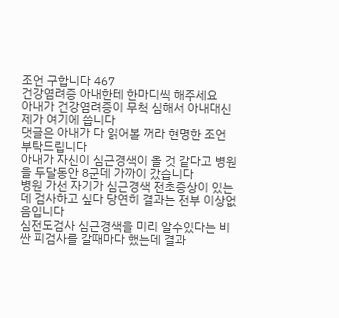조언 구합니다 467
건강염려증 아내한테 한마디씩 해주세요
아내가 건강염려증이 무척 심해서 아내대신 제가 여기에 씁니다
댓글은 아내가 다 읽어볼 꺼라 현명한 조언 부탁드립니다
아내가 자신이 심근경색이 올 것 같다고 병원을 두달동안 8군데 가까이 갔습니다
병원 가선 자기가 심근경색 전초증상이 있는데 검사하고 싶다 당연히 결과는 전부 이상없음입니다
심전도검사 심근경색을 미리 알수있다는 비싼 피검사를 갈때마다 했는데 결과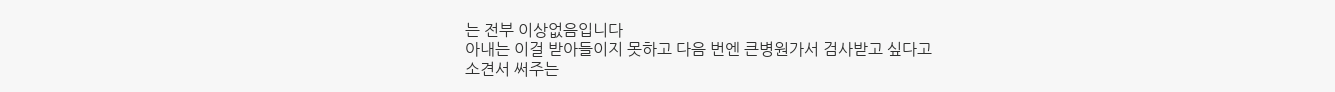는 전부 이상없음입니다
아내는 이걸 받아들이지 못하고 다음 번엔 큰병원가서 검사받고 싶다고
소견서 써주는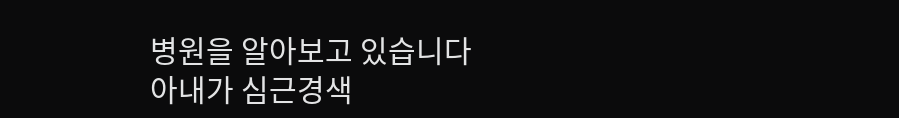병원을 알아보고 있습니다
아내가 심근경색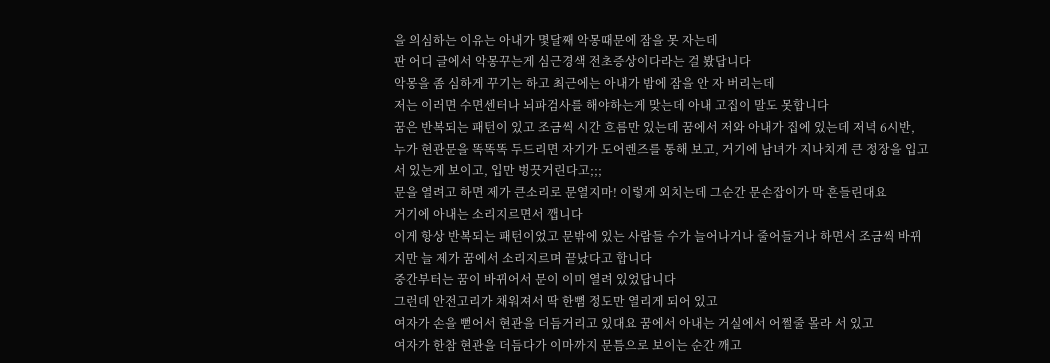을 의심하는 이유는 아내가 몇달째 악몽때문에 잠을 못 자는데
판 어디 글에서 악몽꾸는게 심근경색 전초증상이다라는 걸 봤답니다
악몽을 좀 심하게 꾸기는 하고 최근에는 아내가 밤에 잠을 안 자 버리는데
저는 이러면 수면센터나 뇌파검사를 해야하는게 맞는데 아내 고집이 말도 못합니다
꿈은 반복되는 패턴이 있고 조금씩 시간 흐름만 있는데 꿈에서 저와 아내가 집에 있는데 저녁 6시반,
누가 현관문을 똑똑똑 두드리면 자기가 도어렌즈를 통해 보고, 거기에 남녀가 지나치게 큰 정장을 입고 서 있는게 보이고, 입만 벙끗거린다고;;;
문을 열려고 하면 제가 큰소리로 문열지마! 이렇게 외치는데 그순간 문손잡이가 막 흔들린대요
거기에 아내는 소리지르면서 깹니다
이게 항상 반복되는 패턴이었고 문밖에 있는 사람들 수가 늘어나거나 줄어들거나 하면서 조금씩 바뀌지만 늘 제가 꿈에서 소리지르며 끝났다고 합니다
중간부터는 꿈이 바뀌어서 문이 이미 열려 있었답니다
그런데 안전고리가 채워져서 딱 한뼘 정도만 열리게 되어 있고
여자가 손을 뻗어서 현관을 더듬거리고 있대요 꿈에서 아내는 거실에서 어쩔줄 몰라 서 있고
여자가 한참 현관을 더듬다가 이마까지 문틈으로 보이는 순간 깨고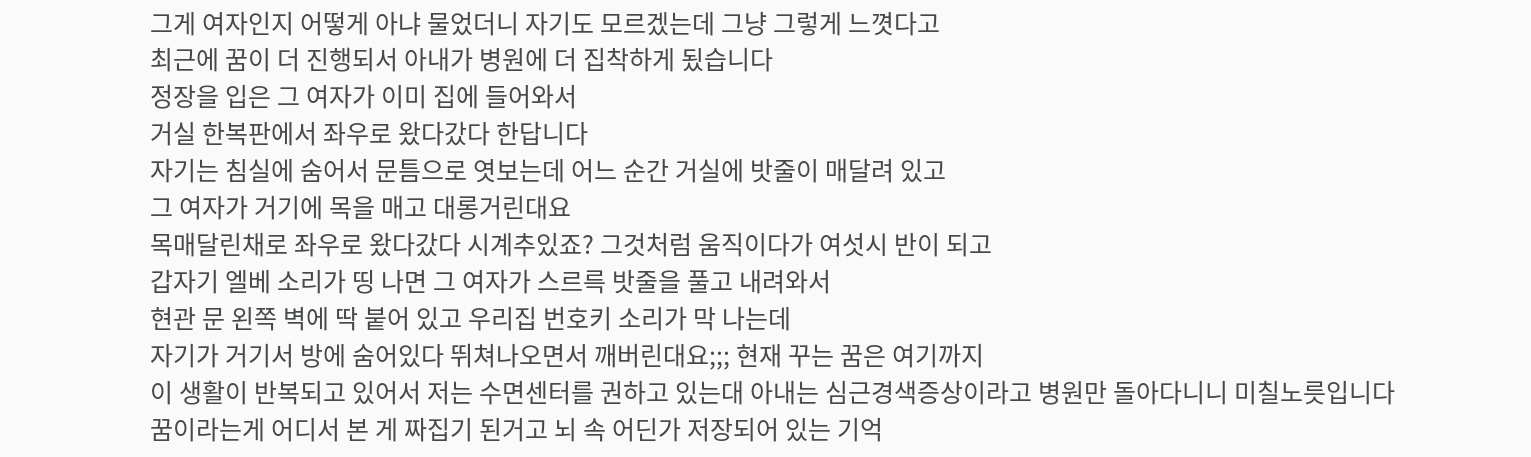그게 여자인지 어떻게 아냐 물었더니 자기도 모르겠는데 그냥 그렇게 느꼇다고
최근에 꿈이 더 진행되서 아내가 병원에 더 집착하게 됬습니다
정장을 입은 그 여자가 이미 집에 들어와서
거실 한복판에서 좌우로 왔다갔다 한답니다
자기는 침실에 숨어서 문틈으로 엿보는데 어느 순간 거실에 밧줄이 매달려 있고
그 여자가 거기에 목을 매고 대롱거린대요
목매달린채로 좌우로 왔다갔다 시계추있죠? 그것처럼 움직이다가 여섯시 반이 되고
갑자기 엘베 소리가 띵 나면 그 여자가 스르륵 밧줄을 풀고 내려와서
현관 문 왼쪽 벽에 딱 붙어 있고 우리집 번호키 소리가 막 나는데
자기가 거기서 방에 숨어있다 뛰쳐나오면서 깨버린대요;;; 현재 꾸는 꿈은 여기까지
이 생활이 반복되고 있어서 저는 수면센터를 권하고 있는대 아내는 심근경색증상이라고 병원만 돌아다니니 미칠노릇입니다
꿈이라는게 어디서 본 게 짜집기 된거고 뇌 속 어딘가 저장되어 있는 기억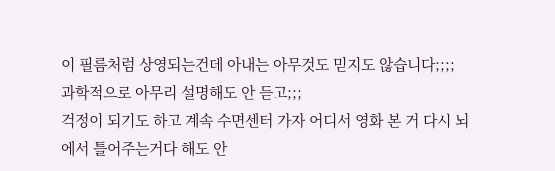이 필름처럼 상영되는건데 아내는 아무것도 믿지도 않습니다;;;; 과학적으로 아무리 설명해도 안 듣고;;;
걱정이 되기도 하고 계속 수면센터 가자 어디서 영화 본 거 다시 뇌에서 틀어주는거다 해도 안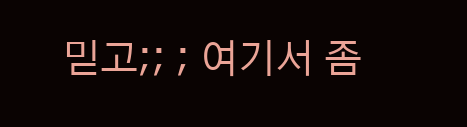믿고;; ; 여기서 좀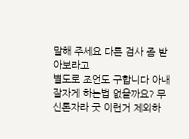말해 주세요 다른 검사 좀 받아보라고
별도로 조언도 구합니다 아내 잘자게 하는법 없을까요? 무신론자라 굿 이런거 제외하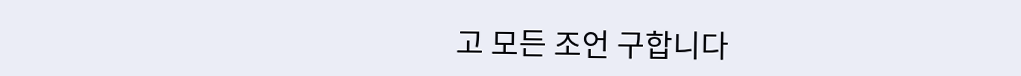고 모든 조언 구합니다